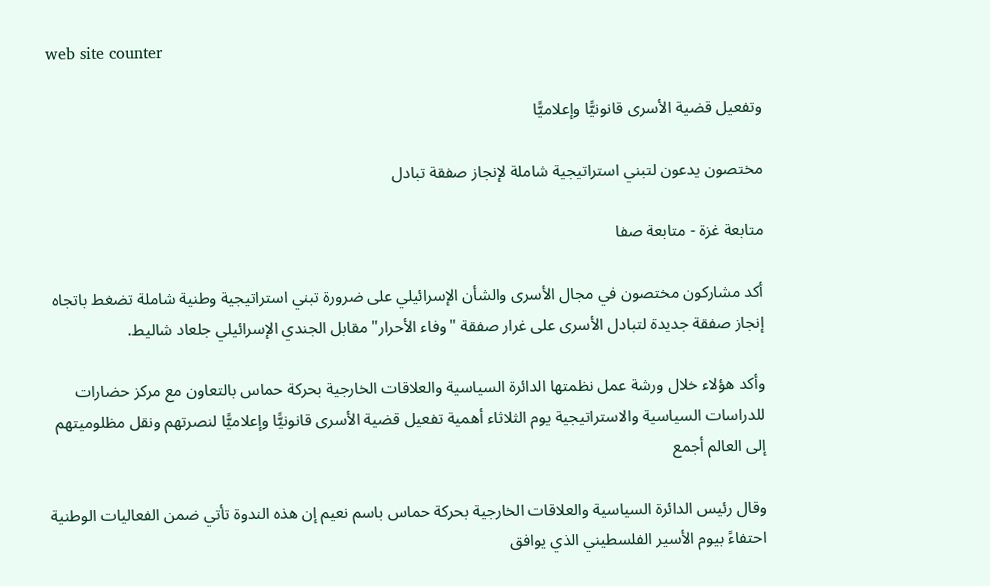web site counter

وتفعيل قضية الأسرى قانونيًّا وإعلاميًّا

مختصون يدعون لتبني استراتيجية شاملة لإنجاز صفقة تبادل

متابعة غزة - متابعة صفا

أكد مشاركون مختصون في مجال الأسرى والشأن الإسرائيلي على ضرورة تبني استراتيجية وطنية شاملة تضغط باتجاه إنجاز صفقة جديدة لتبادل الأسرى على غرار صفقة "وفاء الأحرار" مقابل الجندي الإسرائيلي جلعاد شاليط.

وأكد هؤلاء خلال ورشة عمل نظمتها الدائرة السياسية والعلاقات الخارجية بحركة حماس بالتعاون مع مركز حضارات للدراسات السياسية والاستراتيجية يوم الثلاثاء أهمية تفعيل قضية الأسرى قانونيًّا وإعلاميًّا لنصرتهم ونقل مظلوميتهم إلى العالم أجمع

وقال رئيس الدائرة السياسية والعلاقات الخارجية بحركة حماس باسم نعيم إن هذه الندوة تأتي ضمن الفعاليات الوطنية احتفاءً بيوم الأسير الفلسطيني الذي يوافق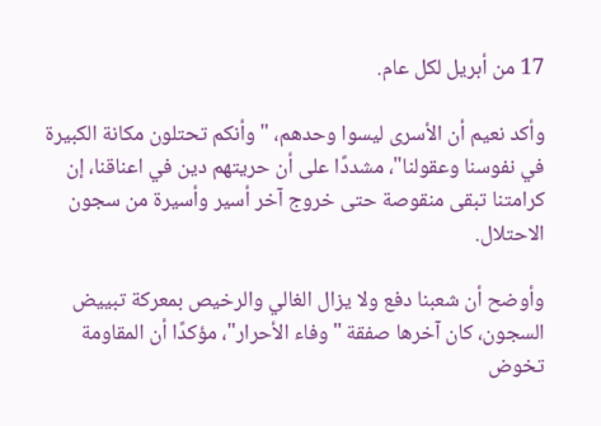17 من أبريل لكل عام.

وأكد نعيم أن الأسرى ليسوا وحدهم، "وأنكم تحتلون مكانة الكبيرة في نفوسنا وعقولنا"، مشددًا على أن حريتهم دين في اعناقنا، إن كرامتنا تبقى منقوصة حتى خروج آخر أسير وأسيرة من سجون الاحتلال.

وأوضح أن شعبنا دفع ولا يزال الغالي والرخيص بمعركة تبييض السجون، كان آخرها صفقة "وفاء الأحرار"، مؤكدًا أن المقاومة تخوض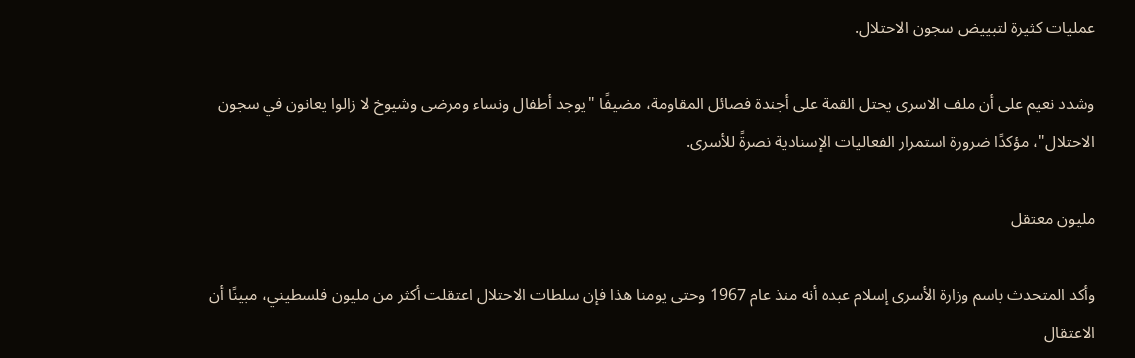عمليات كثيرة لتبييض سجون الاحتلال.

وشدد نعيم على أن ملف الاسرى يحتل القمة على أجندة فصائل المقاومة، مضيفًا "يوجد أطفال ونساء ومرضى وشيوخ لا زالوا يعانون في سجون الاحتلال"، مؤكدًا ضرورة استمرار الفعاليات الإسنادية نصرةً للأسرى.

مليون معتقل

وأكد المتحدث باسم وزارة الأسرى إسلام عبده أنه منذ عام 1967 وحتى يومنا هذا فإن سلطات الاحتلال اعتقلت أكثر من مليون فلسطيني، مبينًا أن الاعتقال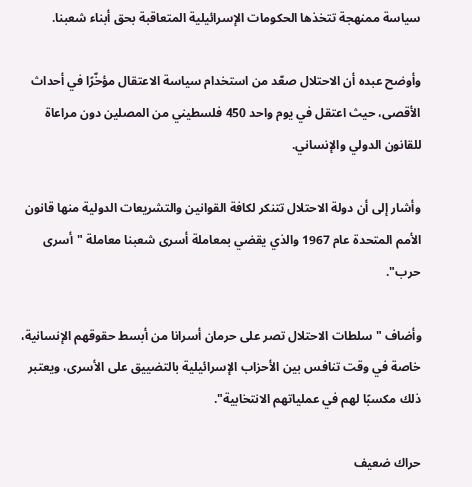سياسة ممنهجة تتخذها الحكومات الإسرائيلية المتعاقبة بحق أبناء شعبنا.

وأوضح عبده أن الاحتلال صعّد من استخدام سياسة الاعتقال مؤخّرًا في أحداث الأقصى، حيث اعتقل في يوم واحد 450 فلسطيني من المصلين دون مراعاة للقانون الدولي والإنساني.

وأشار إلى أن دولة الاحتلال تتنكر لكافة القوانين والتشريعات الدولية منها قانون الأمم المتحدة عام 1967 والذي يقضي بمعاملة أسرى شعبنا معاملة "أسرى حرب".

وأضاف "سلطات الاحتلال تصر على حرمان أسرانا من أبسط حقوقهم الإنسانية، خاصة في وقت تنافس بين الأحزاب الإسرائيلية بالتضييق على الأسرى، ويعتبر ذلك مكسبًا لهم في عملياتهم الانتخابية".

حراك ضعيف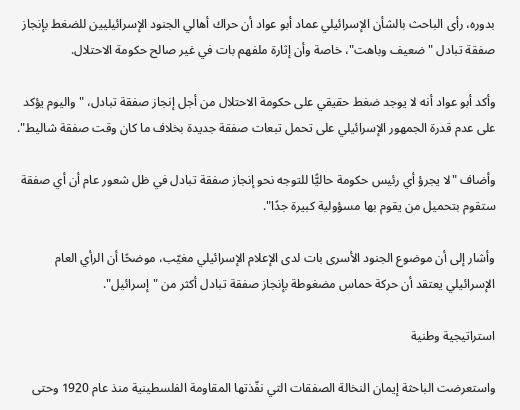بدوره، رأى الباحث بالشأن الإسرائيلي عماد أبو عواد أن حراك أهالي الجنود الإسرائيليين للضغط بإنجاز صفقة تبادل "ضعيف وباهت"، خاصة وأن إثارة ملفهم بات في غير صالح حكومة الاحتلال.

وأكد أبو عواد أنه لا يوجد ضغط حقيقي على حكومة الاحتلال من أجل إنجاز صفقة تبادل، "واليوم يؤكد على عدم قدرة الجمهور الإسرائيلي على تحمل تبعات صفقة جديدة بخلاف ما كان وقت صفقة شاليط".

وأضاف "لا يجرؤ أي رئيس حكومة حاليًّا للتوجه نحو إنجاز صفقة تبادل في ظل شعور عام أن أي صفقة ستقوم بتحميل من يقوم بها مسؤولية كبيرة جدًا".

وأشار إلى أن موضوع الجنود الأسرى بات لدى الإعلام الإسرائيلي مغيّب، موضحًا أن الرأي العام الإسرائيلي يعتقد أن حركة حماس مضغوطة بإنجاز صفقة تبادل أكثر من "إسرائيل".

استراتيجية وطنية

واستعرضت الباحثة إيمان النخالة الصفقات التي نفّذتها المقاومة الفلسطينية منذ عام 1920 وحتى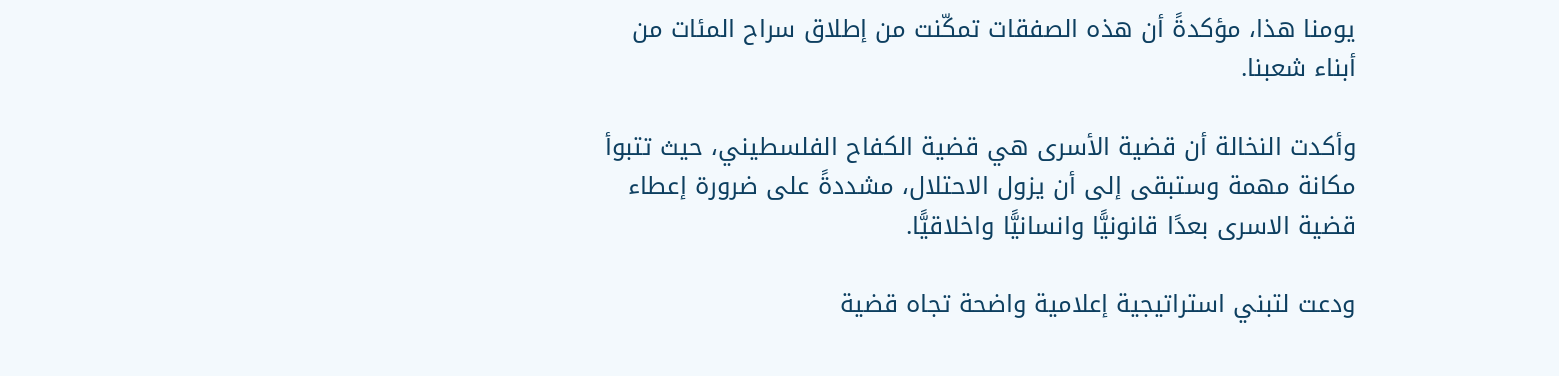يومنا هذا، مؤكدةً أن هذه الصفقات تمكّنت من إطلاق سراح المئات من أبناء شعبنا.

وأكدت النخالة أن قضية الأسرى هي قضية الكفاح الفلسطيني، حيث تتبوأ مكانة مهمة وستبقى إلى أن يزول الاحتلال، مشددةً على ضرورة إعطاء قضية الاسرى بعدًا قانونيًّا وانسانيًّا واخلاقيًّا.

ودعت لتبني استراتيجية إعلامية واضحة تجاه قضية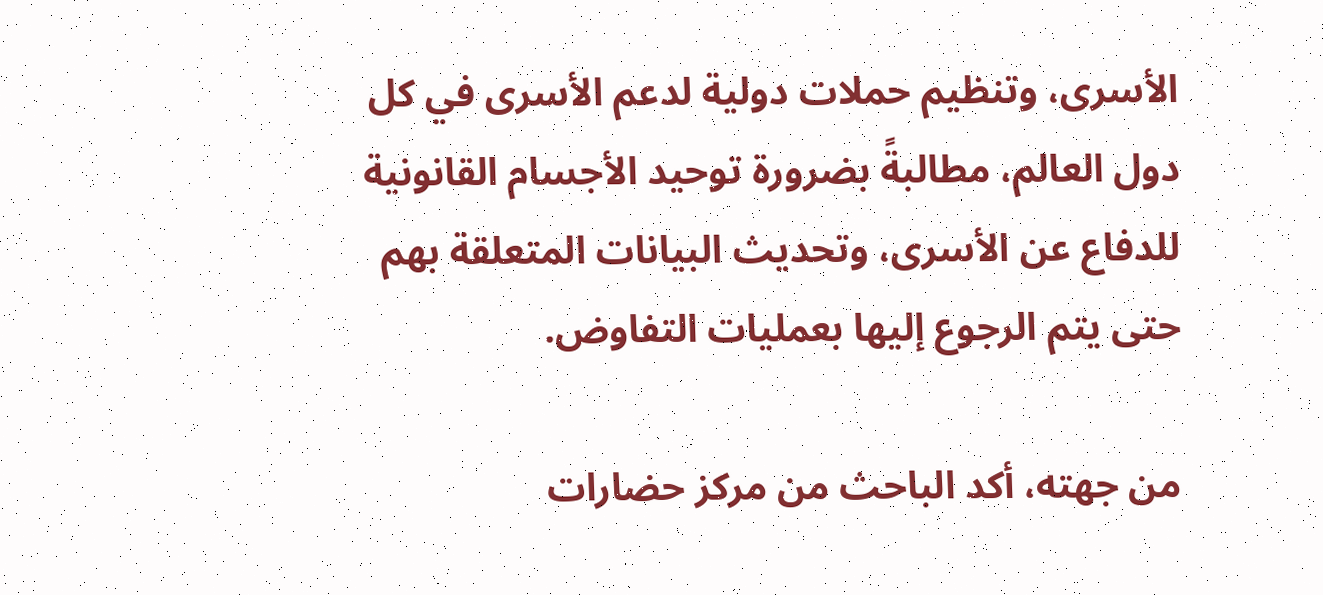الأسرى، وتنظيم حملات دولية لدعم الأسرى في كل دول العالم، مطالبةً بضرورة توحيد الأجسام القانونية للدفاع عن الأسرى، وتحديث البيانات المتعلقة بهم حتى يتم الرجوع إليها بعمليات التفاوض.

من جهته، أكد الباحث من مركز حضارات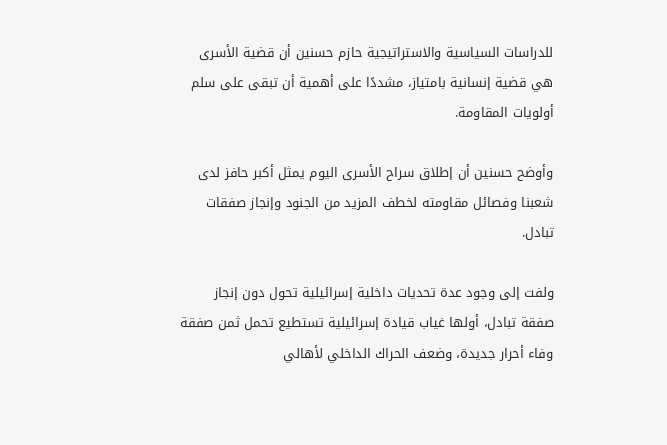للدراسات السياسية والاستراتيجية حازم حسنين أن قضية الأسرى هي قضية إنسانية بامتياز، مشددًا على أهمية أن تبقى على سلم أولويات المقاومة.

وأوضح حسنين أن إطلاق سراح الأسرى اليوم يمثل أكبر حافز لدى شعبنا وفصائل مقاومته لخطف المزيد من الجنود وإنجاز صفقات تبادل.

ولفت إلى وجود عدة تحديات داخلية إسرائيلية تحول دون إنجاز صفقة تبادل، أولها غياب قيادة إسرائيلية تستطيع تحمل ثمن صفقة وفاء أحرار جديدة، وضعف الحراك الداخلي لأهالي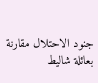جنود الاحتلال مقارنة بعائلة شاليط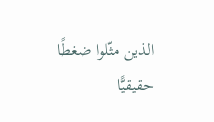الذين مثّلوا ضغطًا حقيقيًّا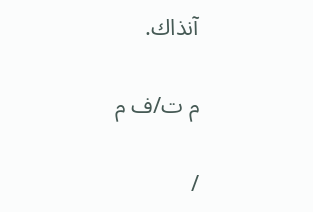آنذاك.

م ت/ف م

/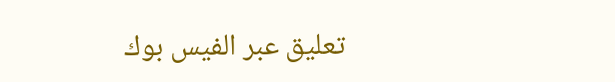تعليق عبر الفيس بوك